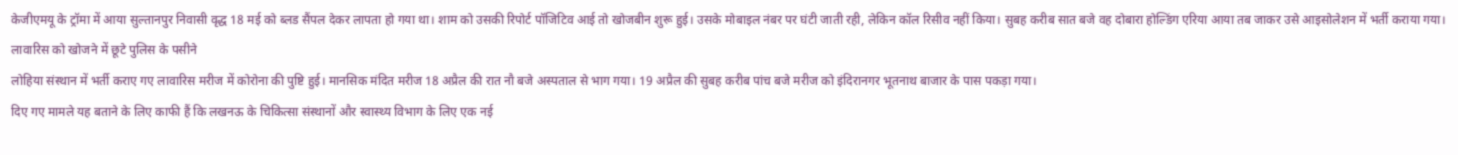केजीएमयू के ट्रॉमा में आया सुल्तानपुर निवासी वृद्ध 18 मई को ब्लड सैंपल देकर लापता हो गया था। शाम को उसकी रिपोर्ट पॉजिटिव आई तो खोजबीन शुरू हुई। उसके मोबाइल नंबर पर घंटी जाती रही, लेकिन कॉल रिसीव नहीं किया। सुबह करीब सात बजे वह दोबारा होल्डिंग एरिया आया तब जाकर उसे आइसोलेशन में भर्ती कराया गया।
लावारिस को खोजने में छूटे पुलिस के पसीने
लोहिया संस्थान में भर्ती कराए गए लावारिस मरीज में कोरोना की पुष्टि हुई। मानसिक मंदित मरीज 18 अप्रैल की रात नौ बजे अस्पताल से भाग गया। 19 अप्रैल की सुबह करीब पांच बजे मरीज को इंदिरानगर भूतनाथ बाजार के पास पकड़ा गया।
दिए गए मामले यह बताने के लिए काफी हैं कि लखनऊ के चिकित्सा संस्थानों और स्वास्थ्य विभाग के लिए एक नई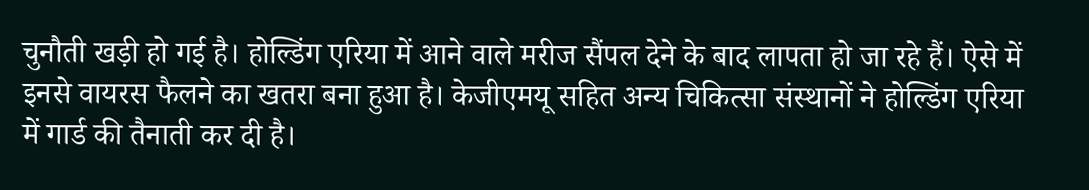चुनौती खड़ी हो गई है। होल्डिंग एरिया में आने वाले मरीज सैंपल देने के बाद लापता हो जा रहे हैं। ऐसे में इनसे वायरस फैलने का खतरा बना हुआ है। केजीएमयू सहित अन्य चिकित्सा संस्थानों ने होल्डिंग एरिया में गार्ड की तैनाती कर दी है।